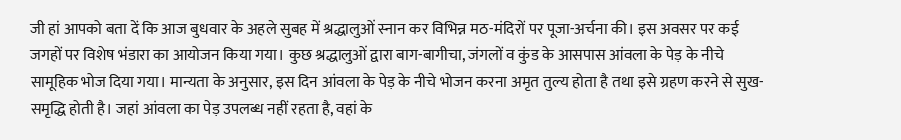जी हां आपको बता दें कि आज बुधवार के अहले सुबह में श्रद्धालुओं स्नान कर विभिन्न मठ-मंदिरों पर पूजा-अर्चना की। इस अवसर पर कई जगहों पर विशेष भंडारा का आयोजन किया गया। कुछ श्रद्धालुओं द्वारा बाग-बागीचा, जंगलों व कुंड के आसपास आंवला के पेड़ के नीचे सामूहिक भोज दिया गया। मान्यता के अनुसार, इस दिन आंवला के पेड़ के नीचे भोजन करना अमृत तुल्य होता है तथा इसे ग्रहण करने से सुख-समृद्धि होती है। जहां आंवला का पेड़ उपलब्ध नहीं रहता है, वहां के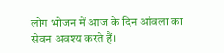लोग भोजन में आज के दिन आंवला का सेवन अवश्य करते हैं।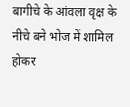बागीचे के आंवला वृक्ष के नीचे बने भोज में शामिल होकर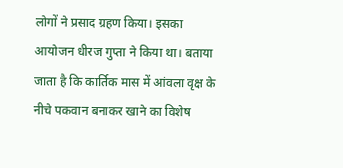लोगों ने प्रसाद ग्रहण किया। इसका आयोजन धीरज गुप्ता ने किया था। बताया जाता है कि कार्तिक मास में आंवला वृक्ष के नीचे पकवान बनाकर खाने का विशेष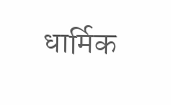धार्मिक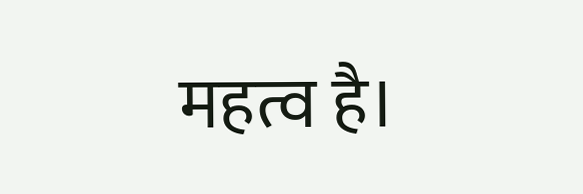महत्व है।